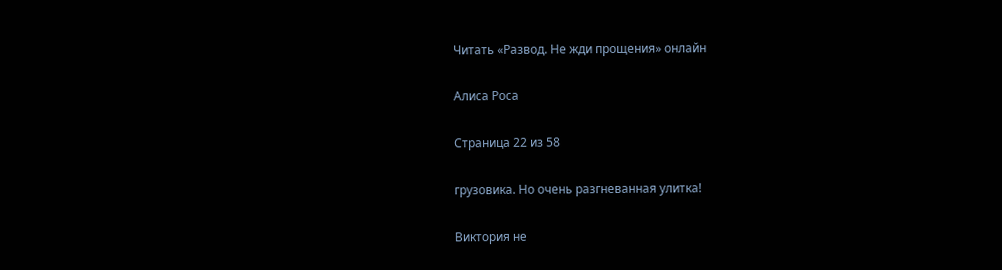Читать «Развод. Не жди прощения» онлайн

Алиса Роса

Страница 22 из 58

грузовика. Но очень разгневанная улитка!

Виктория не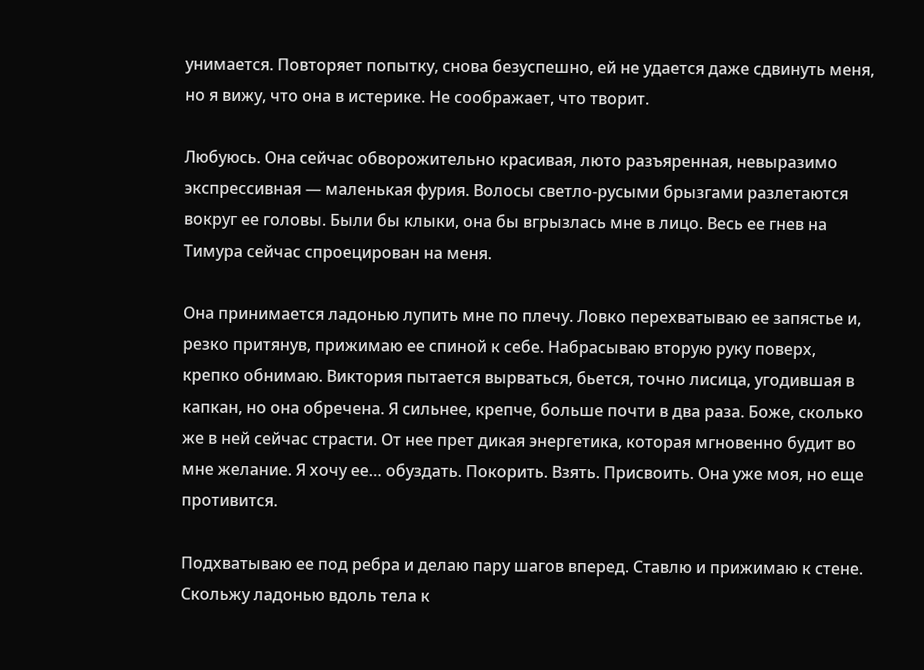унимается. Повторяет попытку, снова безуспешно, ей не удается даже сдвинуть меня, но я вижу, что она в истерике. Не соображает, что творит.

Любуюсь. Она сейчас обворожительно красивая, люто разъяренная, невыразимо экспрессивная — маленькая фурия. Волосы светло-русыми брызгами разлетаются вокруг ее головы. Были бы клыки, она бы вгрызлась мне в лицо. Весь ее гнев на Тимура сейчас спроецирован на меня.

Она принимается ладонью лупить мне по плечу. Ловко перехватываю ее запястье и, резко притянув, прижимаю ее спиной к себе. Набрасываю вторую руку поверх, крепко обнимаю. Виктория пытается вырваться, бьется, точно лисица, угодившая в капкан, но она обречена. Я сильнее, крепче, больше почти в два раза. Боже, сколько же в ней сейчас страсти. От нее прет дикая энергетика, которая мгновенно будит во мне желание. Я хочу ее… обуздать. Покорить. Взять. Присвоить. Она уже моя, но еще противится.

Подхватываю ее под ребра и делаю пару шагов вперед. Ставлю и прижимаю к стене. Скольжу ладонью вдоль тела к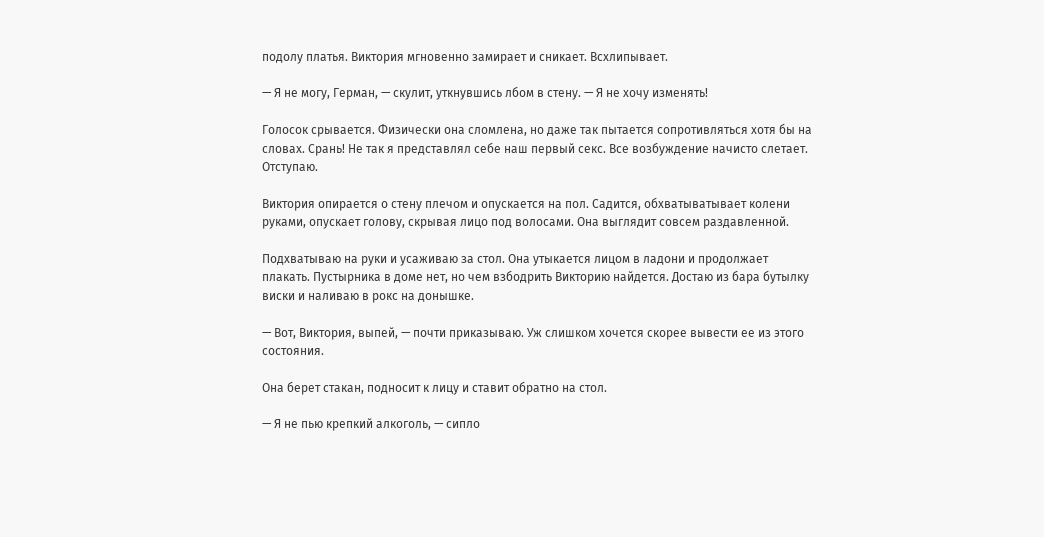подолу платья. Виктория мгновенно замирает и сникает. Всхлипывает.

— Я не могу, Герман, — скулит, уткнувшись лбом в стену. — Я не хочу изменять!

Голосок срывается. Физически она сломлена, но даже так пытается сопротивляться хотя бы на словах. Срань! Не так я представлял себе наш первый секс. Все возбуждение начисто слетает. Отступаю.

Виктория опирается о стену плечом и опускается на пол. Садится, обхватыватывает колени руками, опускает голову, скрывая лицо под волосами. Она выглядит совсем раздавленной.

Подхватываю на руки и усаживаю за стол. Она утыкается лицом в ладони и продолжает плакать. Пустырника в доме нет, но чем взбодрить Викторию найдется. Достаю из бара бутылку виски и наливаю в рокс на донышке.

— Вот, Виктория, выпей, — почти приказываю. Уж слишком хочется скорее вывести ее из этого состояния.

Она берет стакан, подносит к лицу и ставит обратно на стол.

— Я не пью крепкий алкоголь, — сипло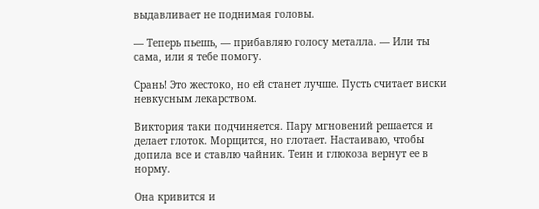выдавливает не поднимая головы.

— Теперь пьешь, — прибавляю голосу металла. — Или ты сама, или я тебе помогу.

Срань! Это жестоко, но ей станет лучше. Пусть считает виски невкусным лекарством.

Виктория таки подчиняется. Пару мгновений решается и делает глоток. Морщится, но глотает. Настаиваю, чтобы допила все и ставлю чайник. Теин и глюкоза вернут ее в норму.

Она кривится и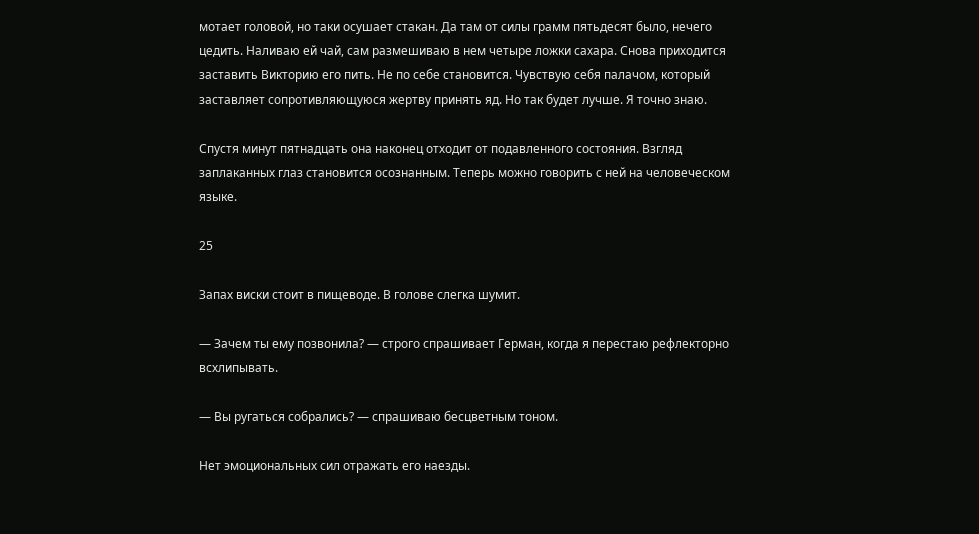мотает головой, но таки осушает стакан. Да там от силы грамм пятьдесят было, нечего цедить. Наливаю ей чай, сам размешиваю в нем четыре ложки сахара. Снова приходится заставить Викторию его пить. Не по себе становится. Чувствую себя палачом, который заставляет сопротивляющуюся жертву принять яд. Но так будет лучше. Я точно знаю.

Спустя минут пятнадцать она наконец отходит от подавленного состояния. Взгляд заплаканных глаз становится осознанным. Теперь можно говорить с ней на человеческом языке.

25

Запах виски стоит в пищеводе. В голове слегка шумит.

— Зачем ты ему позвонила? — строго спрашивает Герман, когда я перестаю рефлекторно всхлипывать.

— Вы ругаться собрались? — спрашиваю бесцветным тоном.

Нет эмоциональных сил отражать его наезды.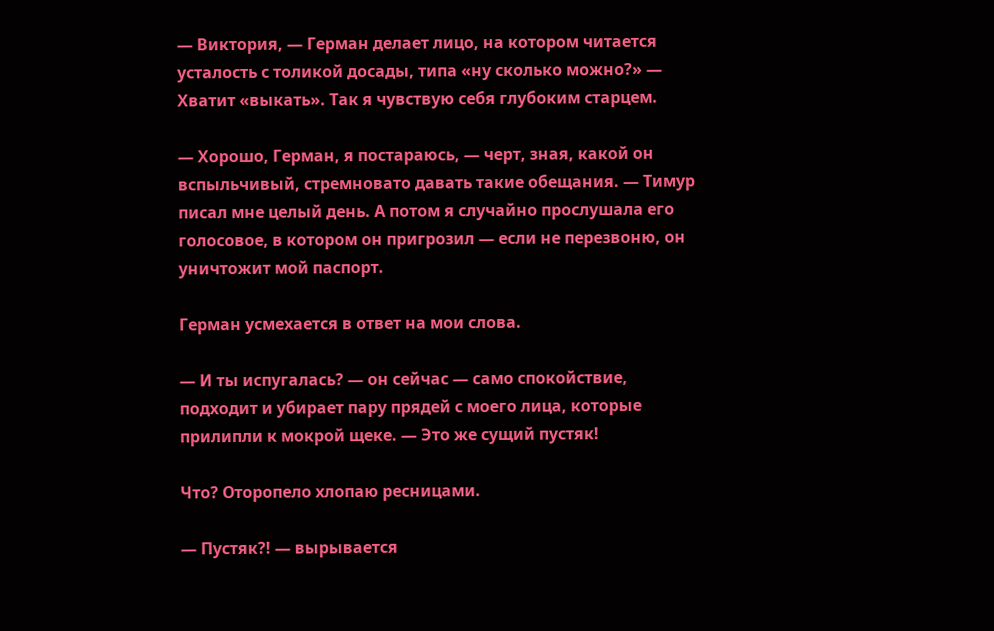— Виктория, — Герман делает лицо, на котором читается усталость с толикой досады, типа «ну сколько можно?» — Хватит «выкать». Так я чувствую себя глубоким старцем.

— Хорошо, Герман, я постараюсь, — черт, зная, какой он вспыльчивый, стремновато давать такие обещания. — Тимур писал мне целый день. А потом я случайно прослушала его голосовое, в котором он пригрозил — если не перезвоню, он уничтожит мой паспорт.

Герман усмехается в ответ на мои слова.

— И ты испугалась? — он сейчас — само спокойствие, подходит и убирает пару прядей с моего лица, которые прилипли к мокрой щеке. — Это же сущий пустяк!

Что? Оторопело хлопаю ресницами.

— Пустяк?! — вырывается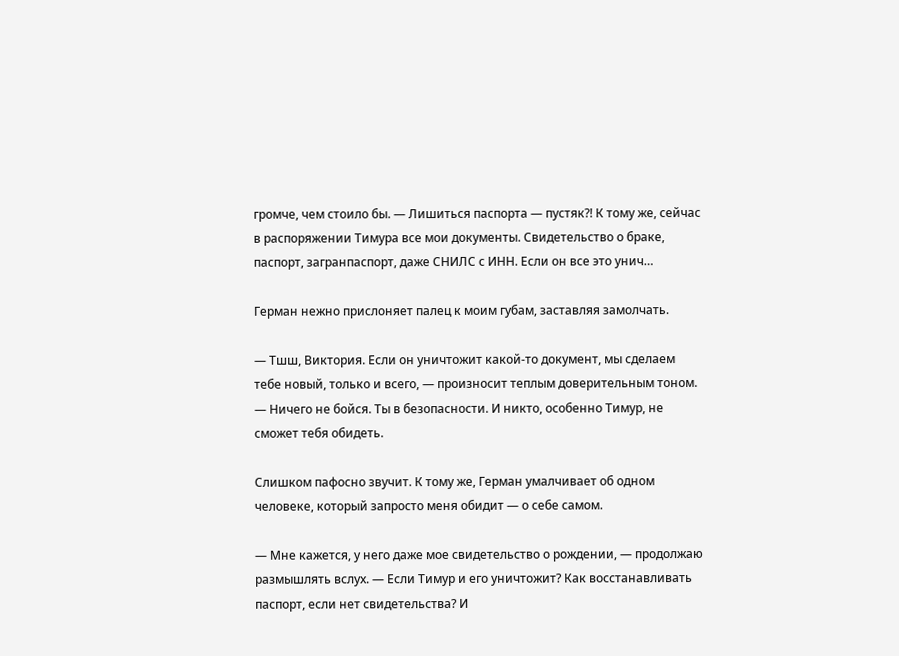громче, чем стоило бы. — Лишиться паспорта — пустяк?! К тому же, сейчас в распоряжении Тимура все мои документы. Свидетельство о браке, паспорт, загранпаспорт, даже СНИЛС с ИНН. Если он все это унич…

Герман нежно прислоняет палец к моим губам, заставляя замолчать.

— Тшш, Виктория. Если он уничтожит какой-то документ, мы сделаем тебе новый, только и всего, — произносит теплым доверительным тоном. — Ничего не бойся. Ты в безопасности. И никто, особенно Тимур, не сможет тебя обидеть.

Слишком пафосно звучит. К тому же, Герман умалчивает об одном человеке, который запросто меня обидит — о себе самом.

— Мне кажется, у него даже мое свидетельство о рождении, — продолжаю размышлять вслух. — Если Тимур и его уничтожит? Как восстанавливать паспорт, если нет свидетельства? И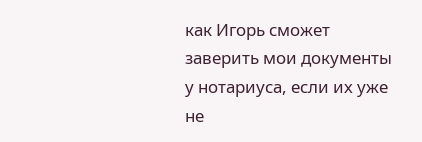как Игорь сможет заверить мои документы у нотариуса, если их уже не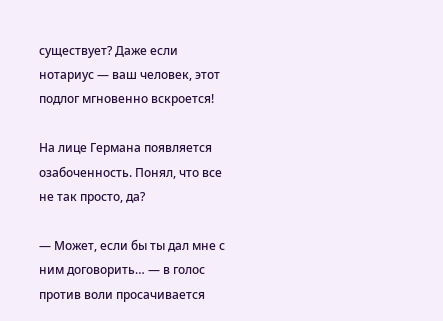существует? Даже если нотариус — ваш человек, этот подлог мгновенно вскроется!

На лице Германа появляется озабоченность. Понял, что все не так просто, да?

— Может, если бы ты дал мне с ним договорить… — в голос против воли просачивается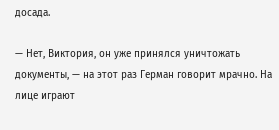досада.

— Нет, Виктория, он уже принялся уничтожать документы, — на этот раз Герман говорит мрачно. На лице играют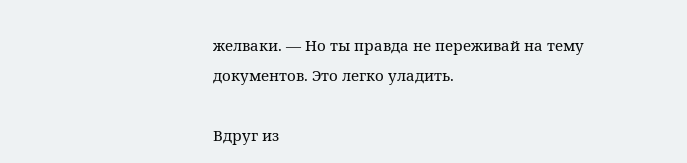желваки. — Но ты правда не переживай на тему документов. Это легко уладить.

Вдруг из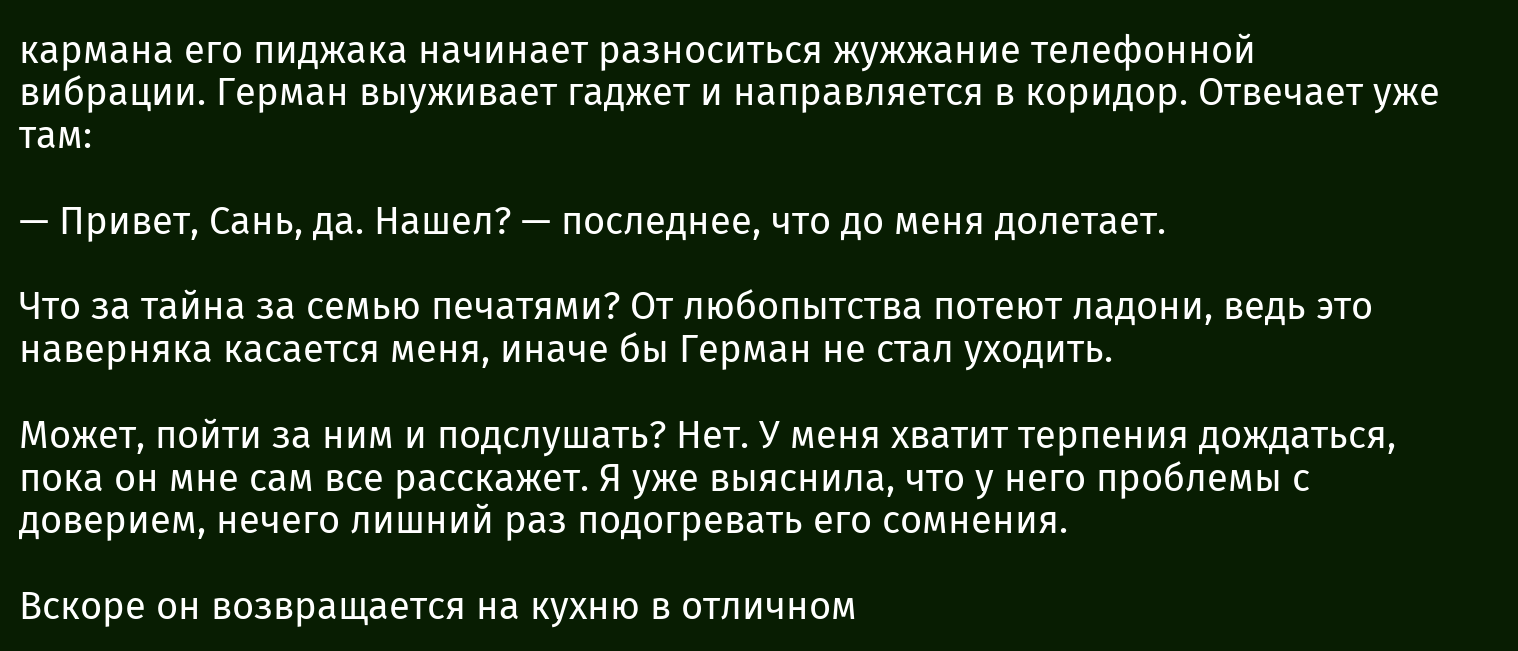кармана его пиджака начинает разноситься жужжание телефонной вибрации. Герман выуживает гаджет и направляется в коридор. Отвечает уже там:

— Привет, Сань, да. Нашел? — последнее, что до меня долетает.

Что за тайна за семью печатями? От любопытства потеют ладони, ведь это наверняка касается меня, иначе бы Герман не стал уходить.

Может, пойти за ним и подслушать? Нет. У меня хватит терпения дождаться, пока он мне сам все расскажет. Я уже выяснила, что у него проблемы с доверием, нечего лишний раз подогревать его сомнения.

Вскоре он возвращается на кухню в отличном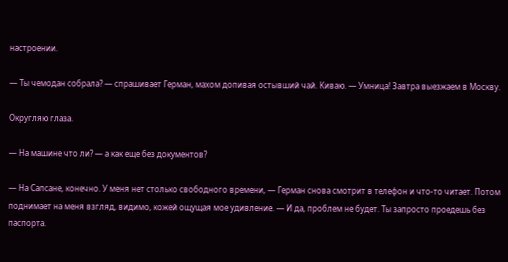настроении.

— Ты чемодан собрала? — спрашивает Герман, махом допивая остывший чай. Киваю. — Умница! Завтра выезжаем в Москву.

Округляю глаза.

— На машине что ли? — а как еще без документов?

— На Сапсане, конечно. У меня нет столько свободного времени, — Герман снова смотрит в телефон и что-то читает. Потом поднимает на меня взгляд, видимо, кожей ощущая мое удивление. — И да, проблем не будет. Ты запросто проедешь без паспорта.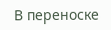В переноске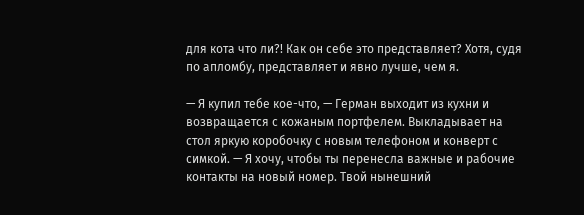для кота что ли?! Как он себе это представляет? Хотя, судя по апломбу, представляет и явно лучше, чем я.

— Я купил тебе кое-что, — Герман выходит из кухни и возвращается с кожаным портфелем. Выкладывает на стол яркую коробочку с новым телефоном и конверт с симкой. — Я хочу, чтобы ты перенесла важные и рабочие контакты на новый номер. Твой нынешний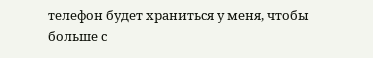телефон будет храниться у меня, чтобы больше с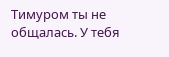Тимуром ты не общалась. У тебя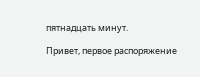пятнадцать минут.

Привет, первое распоряжение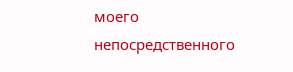моего непосредственного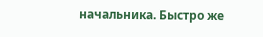начальника. Быстро же